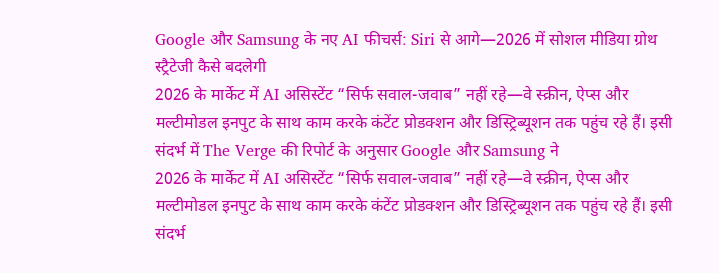Google और Samsung के नए AI फीचर्स: Siri से आगे—2026 में सोशल मीडिया ग्रोथ स्ट्रैटेजी कैसे बदलेगी
2026 के मार्केट में AI असिस्टेंट “सिर्फ सवाल-जवाब” नहीं रहे—वे स्क्रीन, ऐप्स और मल्टीमोडल इनपुट के साथ काम करके कंटेंट प्रोडक्शन और डिस्ट्रिब्यूशन तक पहुंच रहे हैं। इसी संदर्भ में The Verge की रिपोर्ट के अनुसार Google और Samsung ने
2026 के मार्केट में AI असिस्टेंट “सिर्फ सवाल-जवाब” नहीं रहे—वे स्क्रीन, ऐप्स और मल्टीमोडल इनपुट के साथ काम करके कंटेंट प्रोडक्शन और डिस्ट्रिब्यूशन तक पहुंच रहे हैं। इसी संदर्भ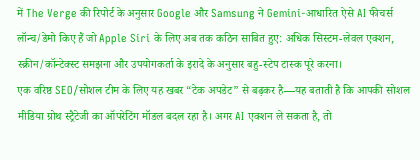में The Verge की रिपोर्ट के अनुसार Google और Samsung ने Gemini-आधारित ऐसे AI फीचर्स लॉन्च/डेमो किए हैं जो Apple Siri के लिए अब तक कठिन साबित हुए: अधिक सिस्टम-लेवल एक्शन, स्क्रीन/कॉन्टेक्स्ट समझना और उपयोगकर्ता के इरादे के अनुसार बहु-स्टेप टास्क पूरे करना।
एक वरिष्ठ SEO/सोशल टीम के लिए यह खबर “टेक अपडेट” से बढ़कर है—यह बताती है कि आपकी सोशल मीडिया ग्रोथ स्ट्रैटेजी का ऑपरेटिंग मॉडल बदल रहा है। अगर AI एक्शन ले सकता है, तो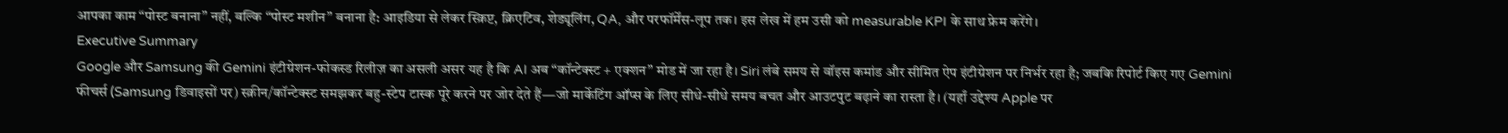आपका काम “पोस्ट बनाना” नहीं, बल्कि “पोस्ट मशीन” बनाना है: आइडिया से लेकर स्क्रिप्ट, क्रिएटिव, शेड्यूलिंग, QA, और परफॉर्मेंस-लूप तक। इस लेख में हम उसी को measurable KPI के साथ फ्रेम करेंगे।
Executive Summary
Google और Samsung की Gemini इंटीग्रेशन-फोकस्ड रिलीज़ का असली असर यह है कि AI अब “कॉन्टेक्स्ट + एक्शन” मोड में जा रहा है। Siri लंबे समय से वॉइस कमांड और सीमित ऐप इंटीग्रेशन पर निर्भर रहा है; जबकि रिपोर्ट किए गए Gemini फीचर्स (Samsung डिवाइसों पर) स्क्रीन/कॉन्टेक्स्ट समझकर बहु-स्टेप टास्क पूरे करने पर जोर देते हैं—जो मार्केटिंग ऑप्स के लिए सीधे-सीधे समय बचत और आउटपुट बढ़ाने का रास्ता है। (यहाँ उद्देश्य Apple पर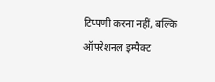टिप्पणी करना नहीं, बल्कि ऑपरेशनल इम्पैक्ट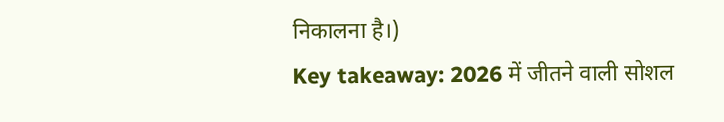निकालना है।)
Key takeaway: 2026 में जीतने वाली सोशल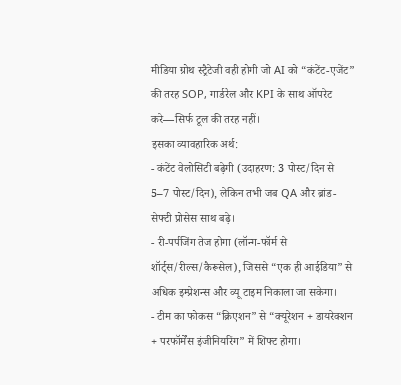मीडिया ग्रोथ स्ट्रैटेजी वही होगी जो AI को “कंटेंट-एजेंट” की तरह SOP, गार्डरेल और KPI के साथ ऑपरेट करे—सिर्फ टूल की तरह नहीं।
इसका व्यावहारिक अर्थ:
- कंटेंट वेलोसिटी बढ़ेगी (उदाहरण: 3 पोस्ट/दिन से 5–7 पोस्ट/दिन), लेकिन तभी जब QA और ब्रांड-सेफ्टी प्रोसेस साथ बढ़े।
- री-पर्पजिंग तेज होगा (लॉन्ग-फॉर्म से शॉर्ट्स/रील्स/कैरूसेल), जिससे “एक ही आईडिया” से अधिक इम्प्रेशन्स और व्यू टाइम निकाला जा सकेगा।
- टीम का फोकस “क्रिएशन” से “क्यूरेशन + डायरेक्शन + परफॉर्मेंस इंजीनियरिंग” में शिफ्ट होगा।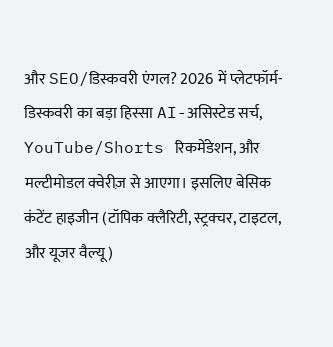और SEO/डिस्कवरी एंगल? 2026 में प्लेटफॉर्म-डिस्कवरी का बड़ा हिस्सा AI-असिस्टेड सर्च, YouTube/Shorts रिकमेंडेशन, और मल्टीमोडल क्वेरीज़ से आएगा। इसलिए बेसिक कंटेंट हाइजीन (टॉपिक क्लैरिटी, स्ट्रक्चर, टाइटल, और यूजर वैल्यू)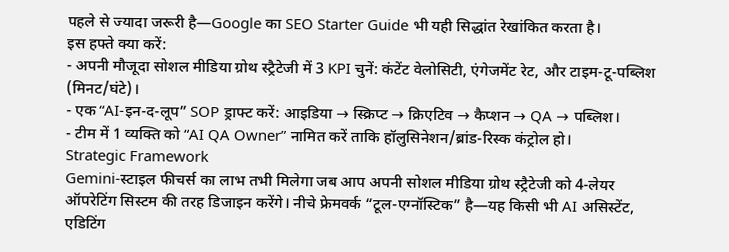पहले से ज्यादा जरूरी है—Google का SEO Starter Guide भी यही सिद्धांत रेखांकित करता है।
इस हफ्ते क्या करें:
- अपनी मौजूदा सोशल मीडिया ग्रोथ स्ट्रैटेजी में 3 KPI चुनें: कंटेंट वेलोसिटी, एंगेजमेंट रेट, और टाइम-टू-पब्लिश (मिनट/घंटे)।
- एक “AI-इन-द-लूप” SOP ड्राफ्ट करें: आइडिया → स्क्रिप्ट → क्रिएटिव → कैप्शन → QA → पब्लिश।
- टीम में 1 व्यक्ति को “AI QA Owner” नामित करें ताकि हॉलुसिनेशन/ब्रांड-रिस्क कंट्रोल हो।
Strategic Framework
Gemini-स्टाइल फीचर्स का लाभ तभी मिलेगा जब आप अपनी सोशल मीडिया ग्रोथ स्ट्रैटेजी को 4-लेयर ऑपरेटिंग सिस्टम की तरह डिजाइन करेंगे। नीचे फ्रेमवर्क “टूल-एग्नॉस्टिक” है—यह किसी भी AI असिस्टेंट, एडिटिंग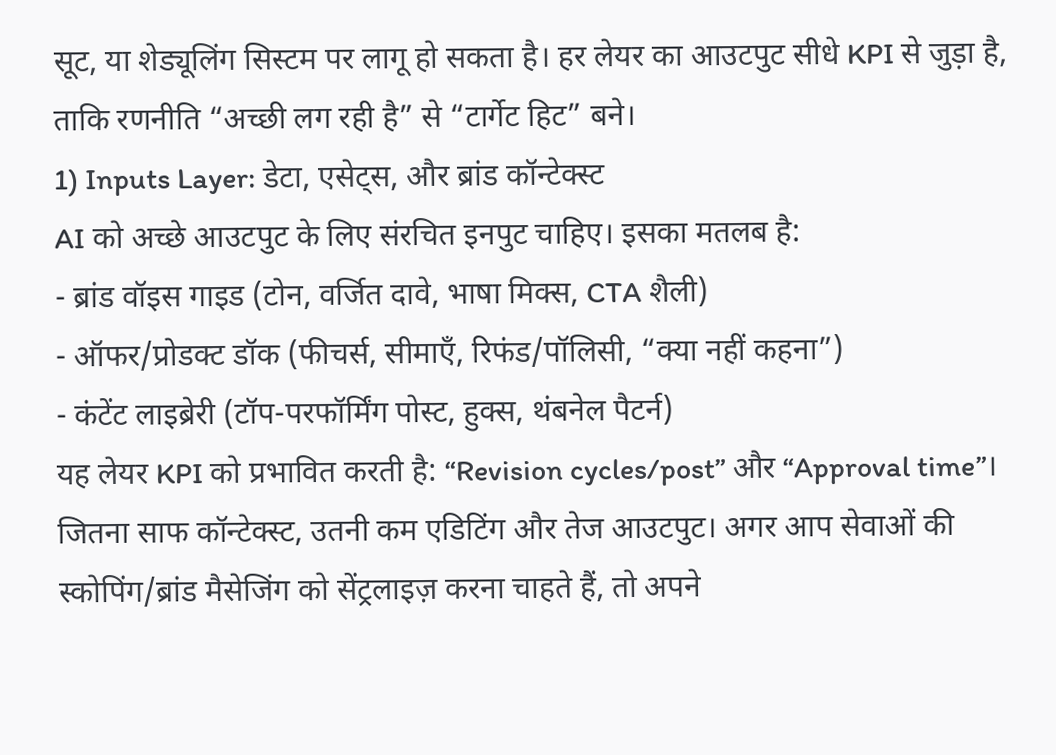सूट, या शेड्यूलिंग सिस्टम पर लागू हो सकता है। हर लेयर का आउटपुट सीधे KPI से जुड़ा है, ताकि रणनीति “अच्छी लग रही है” से “टार्गेट हिट” बने।
1) Inputs Layer: डेटा, एसेट्स, और ब्रांड कॉन्टेक्स्ट
AI को अच्छे आउटपुट के लिए संरचित इनपुट चाहिए। इसका मतलब है:
- ब्रांड वॉइस गाइड (टोन, वर्जित दावे, भाषा मिक्स, CTA शैली)
- ऑफर/प्रोडक्ट डॉक (फीचर्स, सीमाएँ, रिफंड/पॉलिसी, “क्या नहीं कहना”)
- कंटेंट लाइब्रेरी (टॉप-परफॉर्मिंग पोस्ट, हुक्स, थंबनेल पैटर्न)
यह लेयर KPI को प्रभावित करती है: “Revision cycles/post” और “Approval time”। जितना साफ कॉन्टेक्स्ट, उतनी कम एडिटिंग और तेज आउटपुट। अगर आप सेवाओं की स्कोपिंग/ब्रांड मैसेजिंग को सेंट्रलाइज़ करना चाहते हैं, तो अपने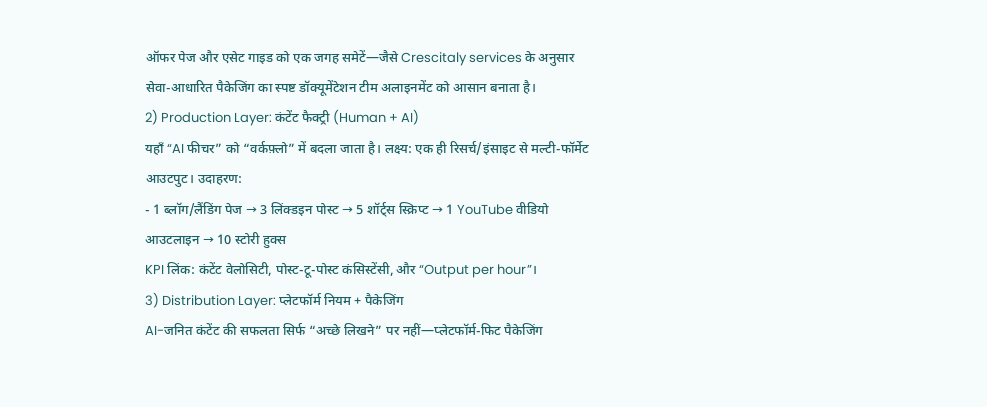ऑफर पेज और एसेट गाइड को एक जगह समेटें—जैसे Crescitaly services के अनुसार सेवा-आधारित पैकेजिंग का स्पष्ट डॉक्यूमेंटेशन टीम अलाइनमेंट को आसान बनाता है।
2) Production Layer: कंटेंट फैक्ट्री (Human + AI)
यहाँ “AI फीचर” को “वर्कफ़्लो” में बदला जाता है। लक्ष्य: एक ही रिसर्च/इंसाइट से मल्टी-फॉर्मेट आउटपुट। उदाहरण:
- 1 ब्लॉग/लैंडिंग पेज → 3 लिंक्डइन पोस्ट → 5 शॉर्ट्स स्क्रिप्ट → 1 YouTube वीडियो आउटलाइन → 10 स्टोरी हुक्स
KPI लिंक: कंटेंट वेलोसिटी, पोस्ट-टू-पोस्ट कंसिस्टेंसी, और “Output per hour”।
3) Distribution Layer: प्लेटफॉर्म नियम + पैकेजिंग
AI-जनित कंटेंट की सफलता सिर्फ “अच्छे लिखने” पर नहीं—प्लेटफॉर्म-फिट पैकेजिंग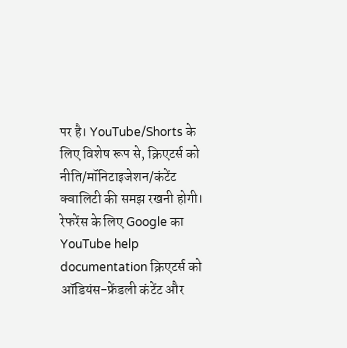पर है। YouTube/Shorts के लिए विशेष रूप से, क्रिएटर्स को नीति/मॉनिटाइजेशन/कंटेंट क्वालिटी की समझ रखनी होगी। रेफरेंस के लिए Google का YouTube help documentation क्रिएटर्स को ऑडियंस-फ्रेंडली कंटेंट और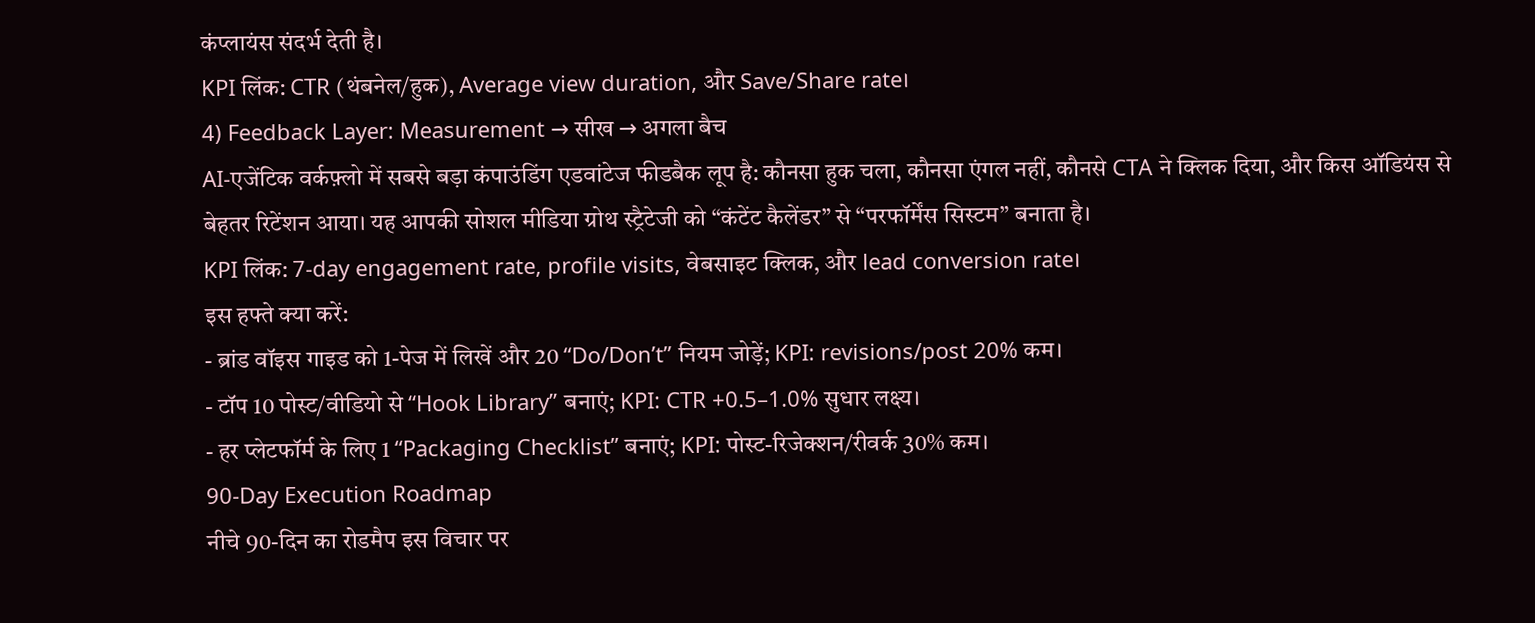कंप्लायंस संदर्भ देती है।
KPI लिंक: CTR (थंबनेल/हुक), Average view duration, और Save/Share rate।
4) Feedback Layer: Measurement → सीख → अगला बैच
AI-एजेंटिक वर्कफ़्लो में सबसे बड़ा कंपाउंडिंग एडवांटेज फीडबैक लूप है: कौनसा हुक चला, कौनसा एंगल नहीं, कौनसे CTA ने क्लिक दिया, और किस ऑडियंस से बेहतर रिटेंशन आया। यह आपकी सोशल मीडिया ग्रोथ स्ट्रैटेजी को “कंटेंट कैलेंडर” से “परफॉर्मेंस सिस्टम” बनाता है।
KPI लिंक: 7-day engagement rate, profile visits, वेबसाइट क्लिक, और lead conversion rate।
इस हफ्ते क्या करें:
- ब्रांड वॉइस गाइड को 1-पेज में लिखें और 20 “Do/Don’t” नियम जोड़ें; KPI: revisions/post 20% कम।
- टॉप 10 पोस्ट/वीडियो से “Hook Library” बनाएं; KPI: CTR +0.5–1.0% सुधार लक्ष्य।
- हर प्लेटफॉर्म के लिए 1 “Packaging Checklist” बनाएं; KPI: पोस्ट-रिजेक्शन/रीवर्क 30% कम।
90-Day Execution Roadmap
नीचे 90-दिन का रोडमैप इस विचार पर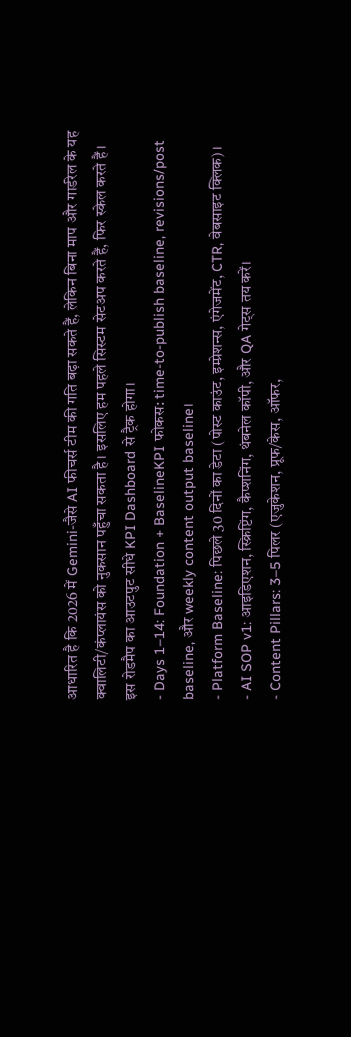आधारित है कि 2026 में Gemini-जैसे AI फीचर्स टीम की गति बढ़ा सकते हैं, लेकिन बिना माप और गार्डरेल के यह क्वालिटी/कंप्लायंस को नुकसान पहुँचा सकता है। इसलिए हम पहले सिस्टम सेटअप करते हैं, फिर स्केल करते हैं। इस रोडमैप का आउटपुट सीधे KPI Dashboard से ट्रैक होगा।
- Days 1–14: Foundation + BaselineKPI फोकस: time-to-publish baseline, revisions/post baseline, और weekly content output baseline।
- Platform Baseline: पिछले 30 दिनों का डेटा (पोस्ट काउंट, इम्प्रेशन्स, एंगेजमेंट, CTR, वेबसाइट क्लिक)।
- AI SOP v1: आइडिएशन, स्क्रिप्टिंग, कैप्शनिंग, थंबनेल कॉपी, और QA गेट्स तय करें।
- Content Pillars: 3–5 पिलर (एजुकेशन, प्रूफ/केस, ऑफर,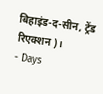बिहाइंड-द-सीन, ट्रेंड रिएक्शन)।
- Days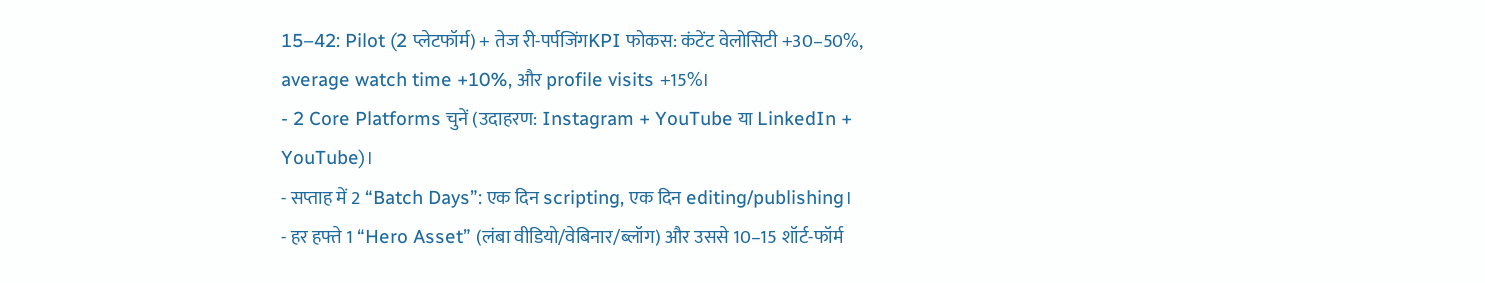15–42: Pilot (2 प्लेटफॉर्म) + तेज री-पर्पजिंगKPI फोकस: कंटेंट वेलोसिटी +30–50%, average watch time +10%, और profile visits +15%।
- 2 Core Platforms चुनें (उदाहरण: Instagram + YouTube या LinkedIn + YouTube)।
- सप्ताह में 2 “Batch Days”: एक दिन scripting, एक दिन editing/publishing।
- हर हफ्ते 1 “Hero Asset” (लंबा वीडियो/वेबिनार/ब्लॉग) और उससे 10–15 शॉर्ट-फॉर्म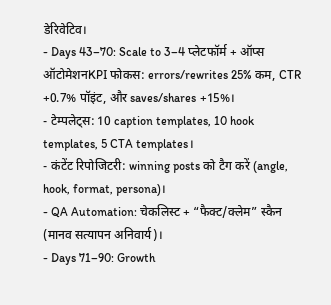डेरिवेटिव।
- Days 43–70: Scale to 3–4 प्लेटफॉर्म + ऑप्स ऑटोमेशनKPI फोकस: errors/rewrites 25% कम, CTR +0.7% पॉइंट, और saves/shares +15%।
- टेम्पलेट्स: 10 caption templates, 10 hook templates, 5 CTA templates।
- कंटेंट रिपोजिटरी: winning posts को टैग करें (angle, hook, format, persona)।
- QA Automation: चेकलिस्ट + “फैक्ट/क्लेम” स्कैन (मानव सत्यापन अनिवार्य)।
- Days 71–90: Growth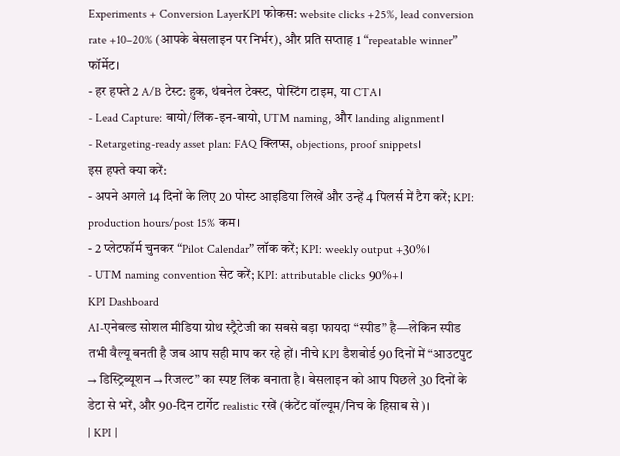Experiments + Conversion LayerKPI फोकस: website clicks +25%, lead conversion rate +10–20% (आपके बेसलाइन पर निर्भर), और प्रति सप्ताह 1 “repeatable winner” फॉर्मेट।
- हर हफ्ते 2 A/B टेस्ट: हुक, थंबनेल टेक्स्ट, पोस्टिंग टाइम, या CTA।
- Lead Capture: बायो/लिंक-इन-बायो, UTM naming, और landing alignment।
- Retargeting-ready asset plan: FAQ क्लिप्स, objections, proof snippets।
इस हफ्ते क्या करें:
- अपने अगले 14 दिनों के लिए 20 पोस्ट आइडिया लिखें और उन्हें 4 पिलर्स में टैग करें; KPI: production hours/post 15% कम।
- 2 प्लेटफॉर्म चुनकर “Pilot Calendar” लॉक करें; KPI: weekly output +30%।
- UTM naming convention सेट करें; KPI: attributable clicks 90%+।
KPI Dashboard
AI-एनेबल्ड सोशल मीडिया ग्रोथ स्ट्रैटेजी का सबसे बड़ा फायदा “स्पीड” है—लेकिन स्पीड तभी वैल्यू बनती है जब आप सही माप कर रहे हों। नीचे KPI डैशबोर्ड 90 दिनों में “आउटपुट → डिस्ट्रिब्यूशन → रिजल्ट” का स्पष्ट लिंक बनाता है। बेसलाइन को आप पिछले 30 दिनों के डेटा से भरें, और 90-दिन टार्गेट realistic रखें (कंटेंट वॉल्यूम/निच के हिसाब से)।
| KPI |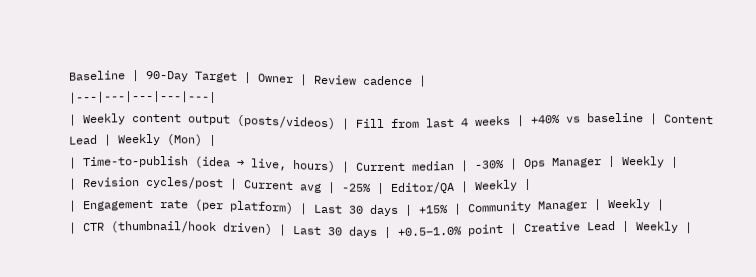Baseline | 90-Day Target | Owner | Review cadence |
|---|---|---|---|---|
| Weekly content output (posts/videos) | Fill from last 4 weeks | +40% vs baseline | Content Lead | Weekly (Mon) |
| Time-to-publish (idea → live, hours) | Current median | -30% | Ops Manager | Weekly |
| Revision cycles/post | Current avg | -25% | Editor/QA | Weekly |
| Engagement rate (per platform) | Last 30 days | +15% | Community Manager | Weekly |
| CTR (thumbnail/hook driven) | Last 30 days | +0.5–1.0% point | Creative Lead | Weekly |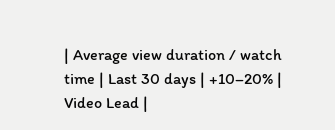| Average view duration / watch time | Last 30 days | +10–20% | Video Lead |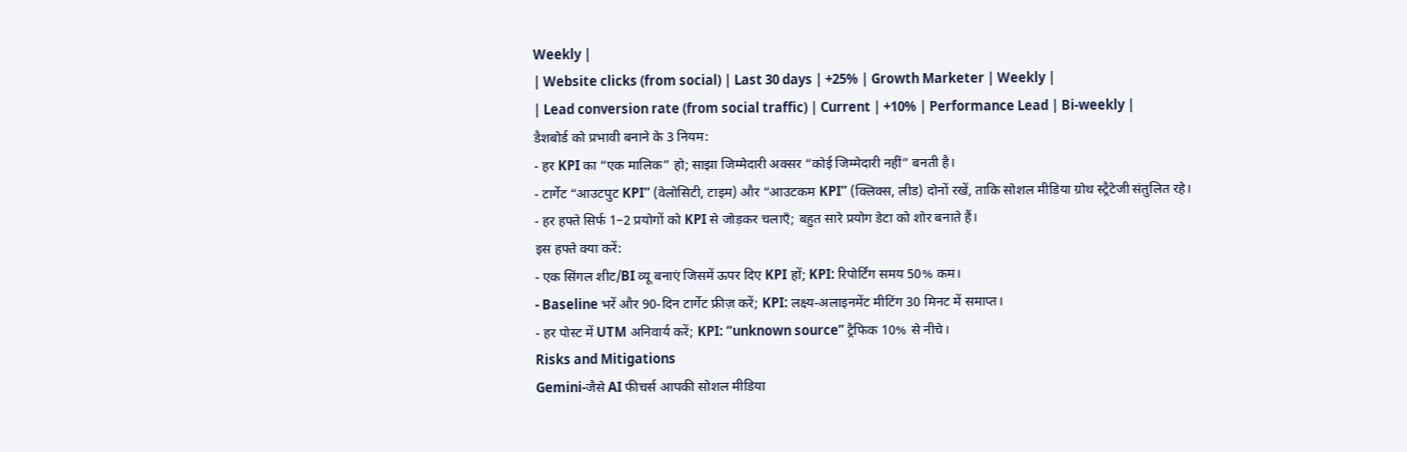Weekly |
| Website clicks (from social) | Last 30 days | +25% | Growth Marketer | Weekly |
| Lead conversion rate (from social traffic) | Current | +10% | Performance Lead | Bi-weekly |
डैशबोर्ड को प्रभावी बनाने के 3 नियम:
- हर KPI का “एक मालिक” हो; साझा जिम्मेदारी अक्सर “कोई जिम्मेदारी नहीं” बनती है।
- टार्गेट “आउटपुट KPI” (वेलोसिटी, टाइम) और “आउटकम KPI” (क्लिक्स, लीड) दोनों रखें, ताकि सोशल मीडिया ग्रोथ स्ट्रैटेजी संतुलित रहे।
- हर हफ्ते सिर्फ 1–2 प्रयोगों को KPI से जोड़कर चलाएँ; बहुत सारे प्रयोग डेटा को शोर बनाते हैं।
इस हफ्ते क्या करें:
- एक सिंगल शीट/BI व्यू बनाएं जिसमें ऊपर दिए KPI हों; KPI: रिपोर्टिंग समय 50% कम।
- Baseline भरें और 90-दिन टार्गेट फ्रीज़ करें; KPI: लक्ष्य-अलाइनमेंट मीटिंग 30 मिनट में समाप्त।
- हर पोस्ट में UTM अनिवार्य करें; KPI: “unknown source” ट्रैफिक 10% से नीचे।
Risks and Mitigations
Gemini-जैसे AI फीचर्स आपकी सोशल मीडिया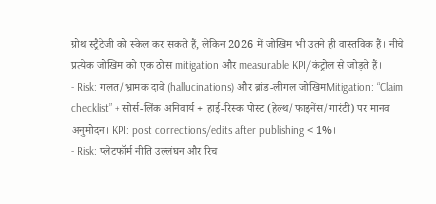ग्रोथ स्ट्रैटेजी को स्केल कर सकते हैं, लेकिन 2026 में जोखिम भी उतने ही वास्तविक हैं। नीचे प्रत्येक जोखिम को एक ठोस mitigation और measurable KPI/कंट्रोल से जोड़ते हैं।
- Risk: गलत/भ्रामक दावे (hallucinations) और ब्रांड-लीगल जोखिमMitigation: “Claim checklist” + सोर्स-लिंक अनिवार्य + हाई-रिस्क पोस्ट (हेल्थ/फाइनेंस/गारंटी) पर मानव अनुमोदन। KPI: post corrections/edits after publishing < 1%।
- Risk: प्लेटफॉर्म नीति उल्लंघन और रिच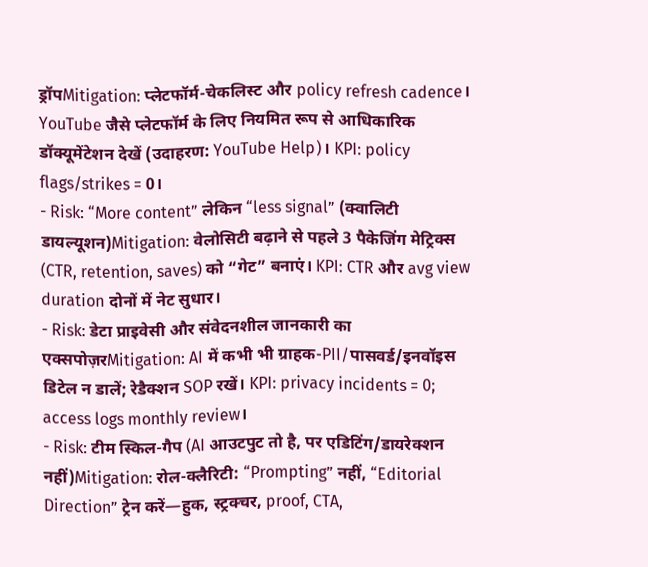ड्रॉपMitigation: प्लेटफॉर्म-चेकलिस्ट और policy refresh cadence। YouTube जैसे प्लेटफॉर्म के लिए नियमित रूप से आधिकारिक डॉक्यूमेंटेशन देखें (उदाहरण: YouTube Help)। KPI: policy flags/strikes = 0।
- Risk: “More content” लेकिन “less signal” (क्वालिटी डायल्यूशन)Mitigation: वेलोसिटी बढ़ाने से पहले 3 पैकेजिंग मेट्रिक्स (CTR, retention, saves) को “गेट” बनाएं। KPI: CTR और avg view duration दोनों में नेट सुधार।
- Risk: डेटा प्राइवेसी और संवेदनशील जानकारी का एक्सपोज़रMitigation: AI में कभी भी ग्राहक-PII/पासवर्ड/इनवॉइस डिटेल न डालें; रेडैक्शन SOP रखें। KPI: privacy incidents = 0; access logs monthly review।
- Risk: टीम स्किल-गैप (AI आउटपुट तो है, पर एडिटिंग/डायरेक्शन नहीं)Mitigation: रोल-क्लैरिटी: “Prompting” नहीं, “Editorial Direction” ट्रेन करें—हुक, स्ट्रक्चर, proof, CTA,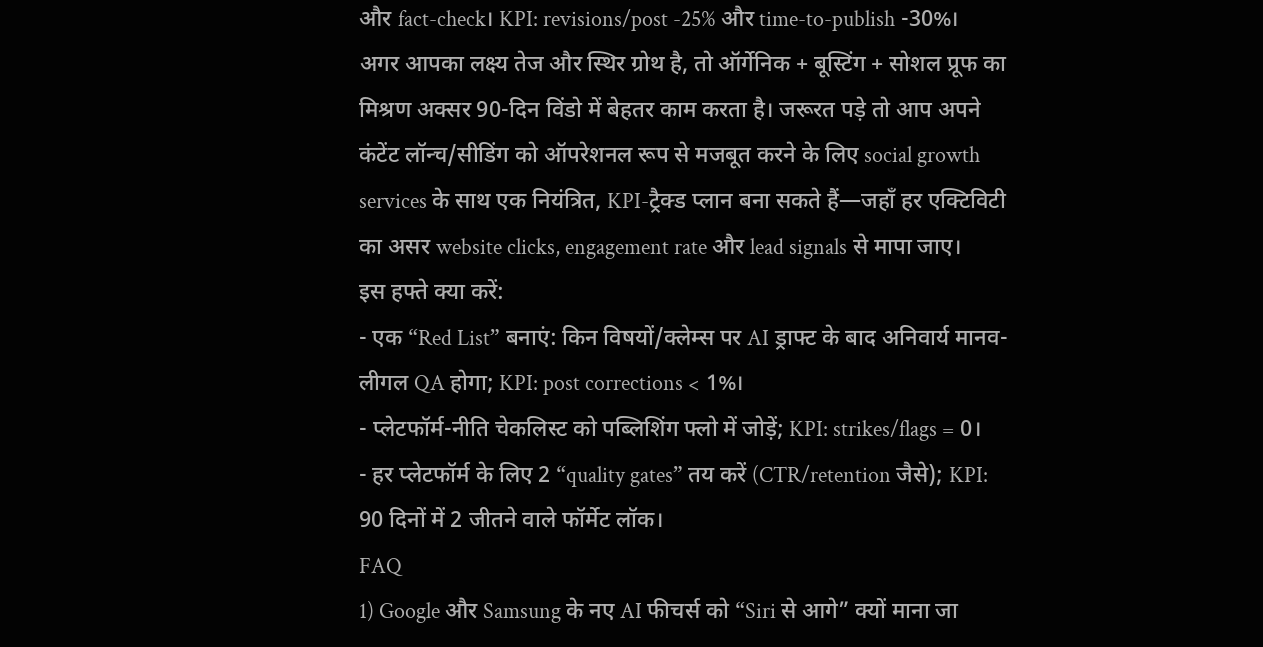और fact-check। KPI: revisions/post -25% और time-to-publish -30%।
अगर आपका लक्ष्य तेज और स्थिर ग्रोथ है, तो ऑर्गेनिक + बूस्टिंग + सोशल प्रूफ का मिश्रण अक्सर 90-दिन विंडो में बेहतर काम करता है। जरूरत पड़े तो आप अपने कंटेंट लॉन्च/सीडिंग को ऑपरेशनल रूप से मजबूत करने के लिए social growth services के साथ एक नियंत्रित, KPI-ट्रैक्ड प्लान बना सकते हैं—जहाँ हर एक्टिविटी का असर website clicks, engagement rate और lead signals से मापा जाए।
इस हफ्ते क्या करें:
- एक “Red List” बनाएं: किन विषयों/क्लेम्स पर AI ड्राफ्ट के बाद अनिवार्य मानव-लीगल QA होगा; KPI: post corrections < 1%।
- प्लेटफॉर्म-नीति चेकलिस्ट को पब्लिशिंग फ्लो में जोड़ें; KPI: strikes/flags = 0।
- हर प्लेटफॉर्म के लिए 2 “quality gates” तय करें (CTR/retention जैसे); KPI: 90 दिनों में 2 जीतने वाले फॉर्मेट लॉक।
FAQ
1) Google और Samsung के नए AI फीचर्स को “Siri से आगे” क्यों माना जा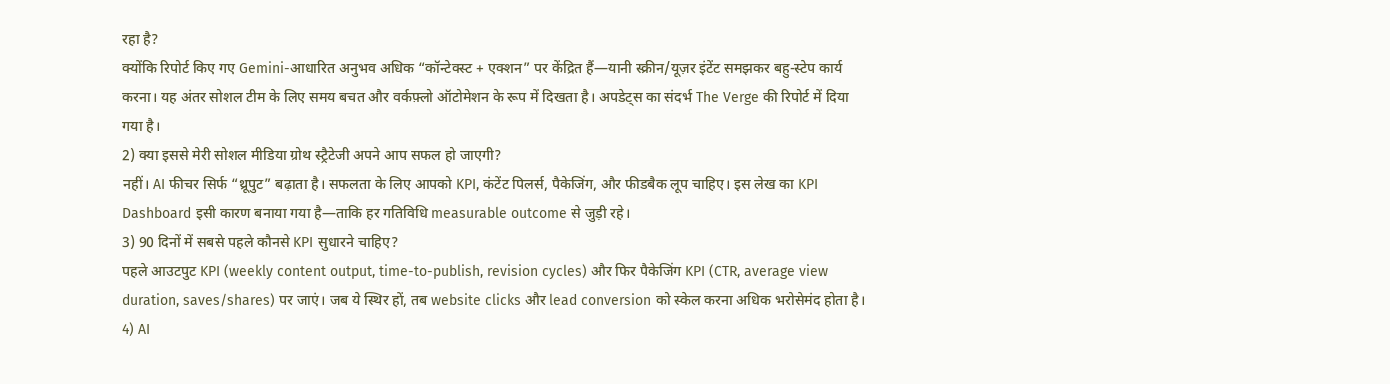रहा है?
क्योंकि रिपोर्ट किए गए Gemini-आधारित अनुभव अधिक “कॉन्टेक्स्ट + एक्शन” पर केंद्रित हैं—यानी स्क्रीन/यूज़र इंटेंट समझकर बहु-स्टेप कार्य करना। यह अंतर सोशल टीम के लिए समय बचत और वर्कफ़्लो ऑटोमेशन के रूप में दिखता है। अपडेट्स का संदर्भ The Verge की रिपोर्ट में दिया गया है।
2) क्या इससे मेरी सोशल मीडिया ग्रोथ स्ट्रैटेजी अपने आप सफल हो जाएगी?
नहीं। AI फीचर सिर्फ “थ्रूपुट” बढ़ाता है। सफलता के लिए आपको KPI, कंटेंट पिलर्स, पैकेजिंग, और फीडबैक लूप चाहिए। इस लेख का KPI Dashboard इसी कारण बनाया गया है—ताकि हर गतिविधि measurable outcome से जुड़ी रहे।
3) 90 दिनों में सबसे पहले कौनसे KPI सुधारने चाहिए?
पहले आउटपुट KPI (weekly content output, time-to-publish, revision cycles) और फिर पैकेजिंग KPI (CTR, average view duration, saves/shares) पर जाएं। जब ये स्थिर हों, तब website clicks और lead conversion को स्केल करना अधिक भरोसेमंद होता है।
4) AI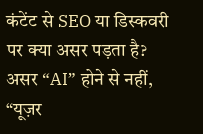कंटेंट से SEO या डिस्कवरी पर क्या असर पड़ता है?
असर “AI” होने से नहीं, “यूज़र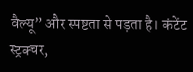वैल्यू” और स्पष्टता से पड़ता है। कंटेंट स्ट्रक्चर,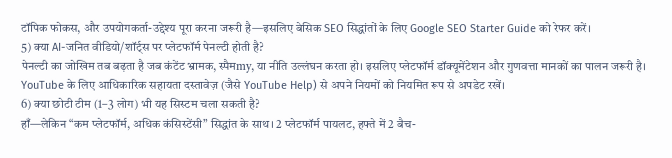टॉपिक फोकस, और उपयोगकर्ता-उद्देश्य पूरा करना जरूरी है—इसलिए बेसिक SEO सिद्धांतों के लिए Google SEO Starter Guide को रेफर करें।
5) क्या AI-जनित वीडियो/शॉर्ट्स पर प्लेटफॉर्म पेनल्टी होती है?
पेनल्टी का जोखिम तब बढ़ता है जब कंटेंट भ्रामक, स्पैमmy, या नीति उल्लंघन करता हो। इसलिए प्लेटफॉर्म डॉक्यूमेंटेशन और गुणवत्ता मानकों का पालन जरूरी है। YouTube के लिए आधिकारिक सहायता दस्तावेज़ (जैसे YouTube Help) से अपने नियमों को नियमित रूप से अपडेट रखें।
6) क्या छोटी टीम (1–3 लोग) भी यह सिस्टम चला सकती है?
हाँ—लेकिन “कम प्लेटफॉर्म, अधिक कंसिस्टेंसी” सिद्धांत के साथ। 2 प्लेटफॉर्म पायलट, हफ्ते में 2 बैच-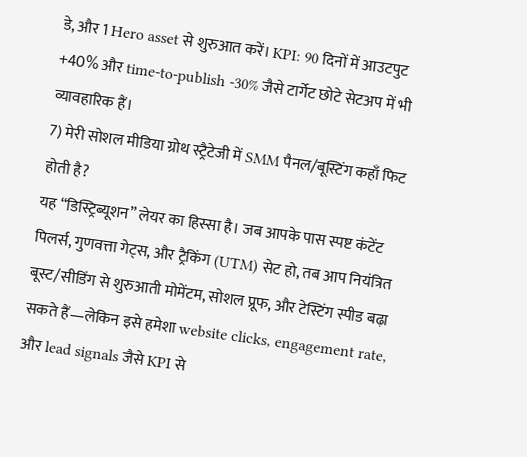डे, और 1 Hero asset से शुरुआत करें। KPI: 90 दिनों में आउटपुट +40% और time-to-publish -30% जैसे टार्गेट छोटे सेटअप में भी व्यावहारिक हैं।
7) मेरी सोशल मीडिया ग्रोथ स्ट्रैटेजी में SMM पैनल/बूस्टिंग कहाँ फिट होती है?
यह “डिस्ट्रिब्यूशन” लेयर का हिस्सा है। जब आपके पास स्पष्ट कंटेंट पिलर्स, गुणवत्ता गेट्स, और ट्रैकिंग (UTM) सेट हो, तब आप नियंत्रित बूस्ट/सीडिंग से शुरुआती मोमेंटम, सोशल प्रूफ, और टेस्टिंग स्पीड बढ़ा सकते हैं—लेकिन इसे हमेशा website clicks, engagement rate, और lead signals जैसे KPI से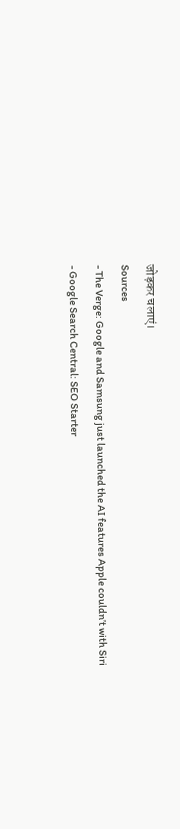जोड़कर चलाएं।
Sources
- The Verge: Google and Samsung just launched the AI features Apple couldn’t with Siri
- Google Search Central: SEO Starter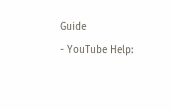Guide
- YouTube Help: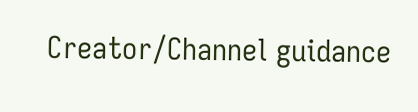Creator/Channel guidance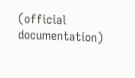(official documentation)